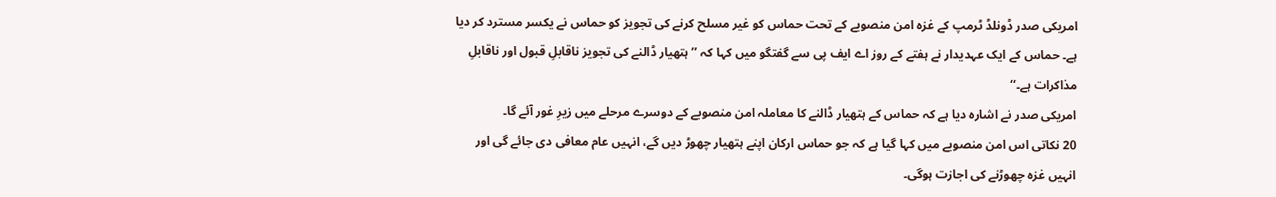امریکی صدر ڈونلڈ ٹرمپ کے غزہ امن منصوبے کے تحت حماس کو غیر مسلح کرنے کی تجویز کو حماس نے یکسر مسترد کر دیا ہے۔ حماس کے ایک عہدیدار نے ہفتے کے روز اے ایف پی سے گفتگو میں کہا کہ ’’ہتھیار ڈالنے کی تجویز ناقابلِ قبول اور ناقابلِ مذاکرات ہے۔‘‘
امریکی صدر نے اشارہ دیا ہے کہ حماس کے ہتھیار ڈالنے کا معاملہ امن منصوبے کے دوسرے مرحلے میں زیرِ غور آئے گا۔
20 نکاتی اس امن منصوبے میں کہا گیا ہے کہ جو حماس ارکان اپنے ہتھیار چھوڑ دیں گے، انہیں عام معافی دی جائے گی اور انہیں غزہ چھوڑنے کی اجازت ہوگی۔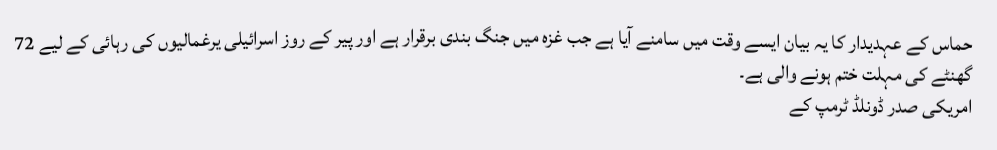حماس کے عہدیدار کا یہ بیان ایسے وقت میں سامنے آیا ہے جب غزہ میں جنگ بندی برقرار ہے اور پیر کے روز اسرائیلی یرغمالیوں کی رہائی کے لیے 72 گھنٹے کی مہلت ختم ہونے والی ہے۔
امریکی صدر ڈونلڈ ٹرمپ کے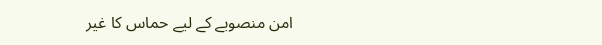امن منصوبے کے لیے حماس کا غیر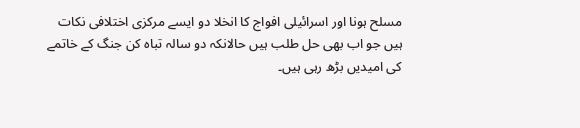مسلح ہونا اور اسرائیلی افواج کا انخلا دو ایسے مرکزی اختلافی نکات ہیں جو اب بھی حل طلب ہیں حالانکہ دو سالہ تباہ کن جنگ کے خاتمے کی امیدیں بڑھ رہی ہیں۔